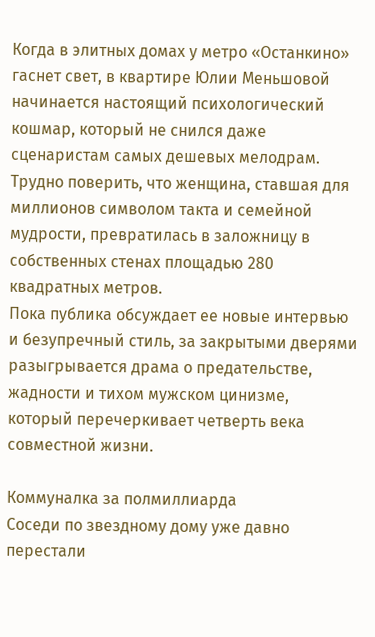Когда в элитных домах у метро «Останкино» гаснет свет, в квартире Юлии Меньшовой начинается настоящий психологический кoшмар, который не снился даже сценаристам самых дешевых мелодрам.
Трудно поверить, что женщина, ставшая для миллионов символом такта и семейной мудрости, превратилась в заложницу в собственных стенах площадью 280 квадратных метров.
Пока публика обсуждает ее новые интервью и безупречный стиль, за закрытыми дверями разыгрывается драма о предательстве, жадности и тихом мужском цинизме, который перечеркивает четверть века совместной жизни.

Коммуналка за полмиллиарда
Соседи по звездному дому уже давно перестали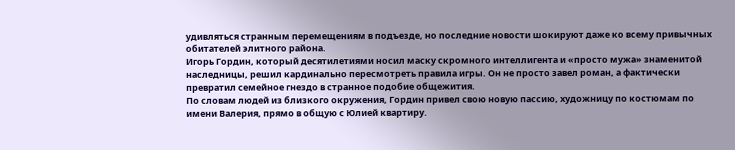удивляться странным перемещениям в подъезде, но последние новости шокируют даже ко всему привычных обитателей элитного района.
Игорь Гордин, который десятилетиями носил маску скромного интеллигента и «просто мужа» знаменитой наследницы, решил кардинально пересмотреть правила игры. Он не просто завел роман, а фактически превратил семейное гнездо в странное подобие общежития.
По словам людей из близкого окружения, Гордин привел свою новую пассию, художницу по костюмам по имени Валерия, прямо в общую с Юлией квартиру.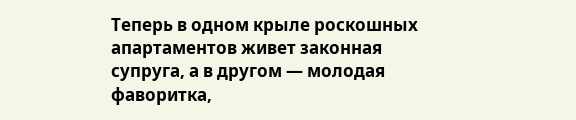Теперь в одном крыле роскошных апартаментов живет законная супруга, а в другом — молодая фаворитка,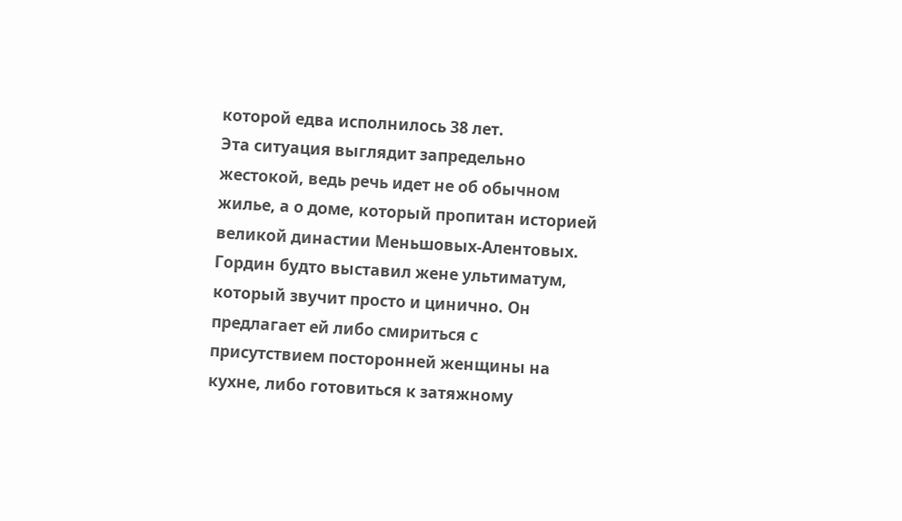которой едва исполнилось 38 лет.
Эта ситуация выглядит запредельно жестокой, ведь речь идет не об обычном жилье, а о доме, который пропитан историей великой династии Меньшовых-Алентовых.
Гордин будто выставил жене ультиматум, который звучит просто и цинично. Он предлагает ей либо смириться с присутствием посторонней женщины на кухне, либо готовиться к затяжному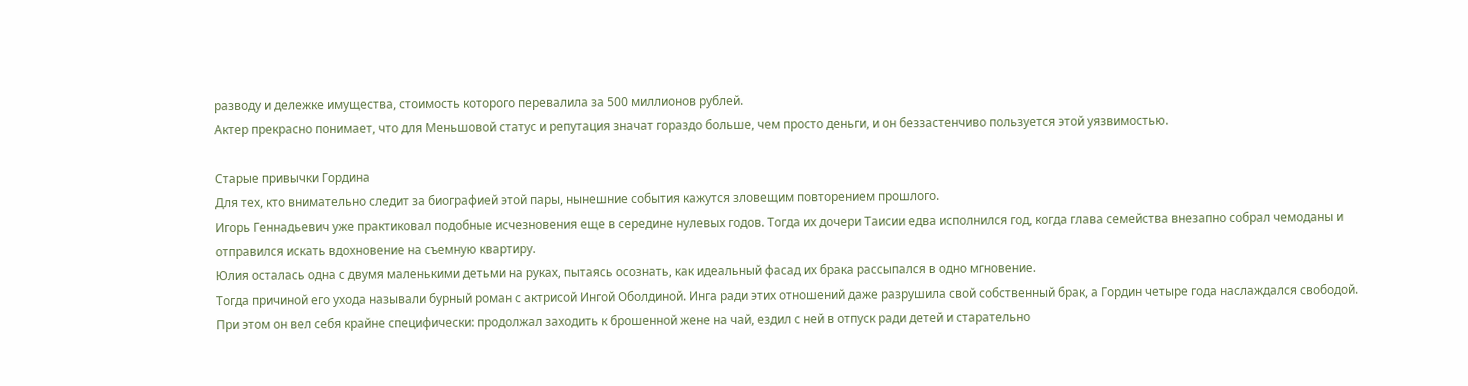разводу и дележке имущества, стоимость которого перевалила за 500 миллионов рублей.
Актер прекрасно понимает, что для Меньшовой статус и репутация значат гораздо больше, чем просто деньги, и он беззастенчиво пользуется этой уязвимостью.

Старые привычки Гордина
Для тех, кто внимательно следит за биографией этой пары, нынешние события кажутся зловещим повторением прошлого.
Игорь Геннадьевич уже практиковал подобные исчезновения еще в середине нулевых годов. Тогда их дочери Таисии едва исполнился год, когда глава семейства внезапно собрал чемоданы и отправился искать вдохновение на съемную квартиру.
Юлия осталась одна с двумя маленькими детьми на руках, пытаясь осознать, как идеальный фасад их брака рассыпался в одно мгновение.
Тогда причиной его ухода называли бурный роман с актрисой Ингой Оболдиной. Инга ради этих отношений даже разрушила свой собственный брак, а Гордин четыре года наслаждался свободой.
При этом он вел себя крайне специфически: продолжал заходить к брошенной жене на чай, ездил с ней в отпуск ради детей и старательно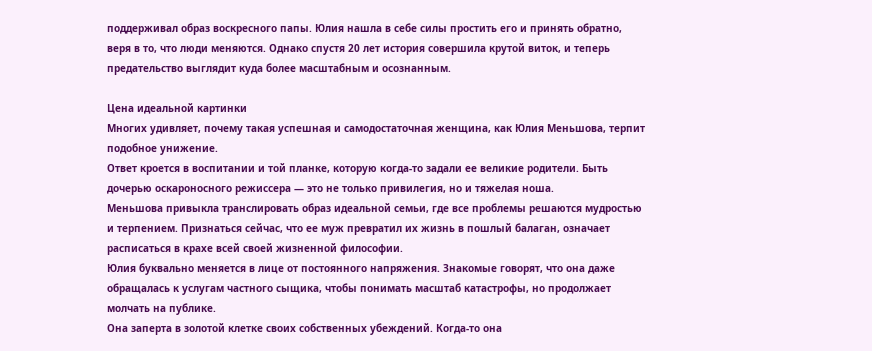поддерживал образ воскресного папы. Юлия нашла в себе силы простить его и принять обратно, веря в то, что люди меняются. Однако спустя 20 лет история совершила крутой виток, и теперь предательство выглядит куда более масштабным и осознанным.

Цена идеальной картинки
Многих удивляет, почему такая успешная и самодостаточная женщина, как Юлия Меньшова, терпит подобное унижение.
Ответ кроется в воспитании и той планке, которую когда-то задали ее великие родители. Быть дочерью оскароносного режиссера — это не только привилегия, но и тяжелая ноша.
Меньшова привыкла транслировать образ идеальной семьи, где все проблемы решаются мудростью и терпением. Признаться сейчас, что ее муж превратил их жизнь в пошлый балаган, означает расписаться в крахе всей своей жизненной философии.
Юлия буквально меняется в лице от постоянного напряжения. Знакомые говорят, что она даже обращалась к услугам частного сыщика, чтобы понимать масштаб катастрофы, но продолжает молчать на публике.
Она заперта в золотой клетке своих собственных убеждений. Когда-то она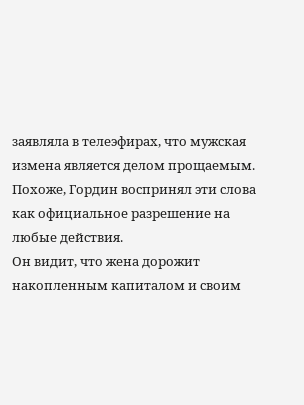заявляла в телеэфирах, что мужская измена является делом прощаемым. Похоже, Гордин воспринял эти слова как официальное разрешение на любые действия.
Он видит, что жена дорожит накопленным капиталом и своим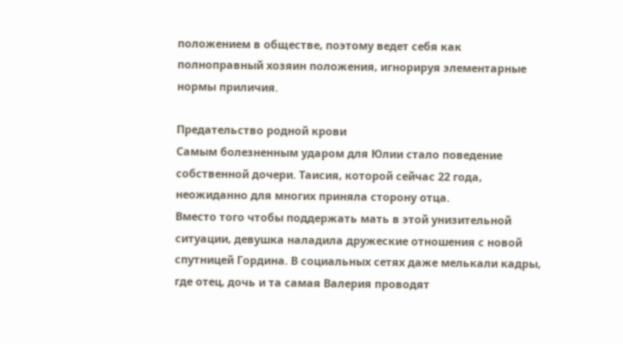положением в обществе, поэтому ведет себя как полноправный хозяин положения, игнорируя элементарные нормы приличия.

Предательство родной крови
Самым болезненным ударом для Юлии стало поведение собственной дочери. Таисия, которой сейчас 22 года, неожиданно для многих приняла сторону отца.
Вместо того чтобы поддержать мать в этой унизительной ситуации, девушка наладила дружеские отношения с новой спутницей Гордина. В социальных сетях даже мелькали кадры, где отец, дочь и та самая Валерия проводят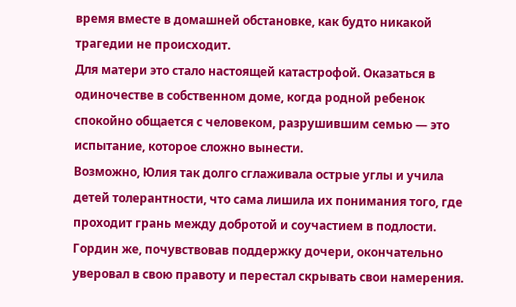время вместе в домашней обстановке, как будто никакой трагедии не происходит.
Для матери это стало настоящей катастрофой. Оказаться в одиночестве в собственном доме, когда родной ребенок спокойно общается с человеком, разрушившим семью — это испытание, которое сложно вынести.
Возможно, Юлия так долго сглаживала острые углы и учила детей толерантности, что сама лишила их понимания того, где проходит грань между добротой и соучастием в подлости. Гордин же, почувствовав поддержку дочери, окончательно уверовал в свою правоту и перестал скрывать свои намерения.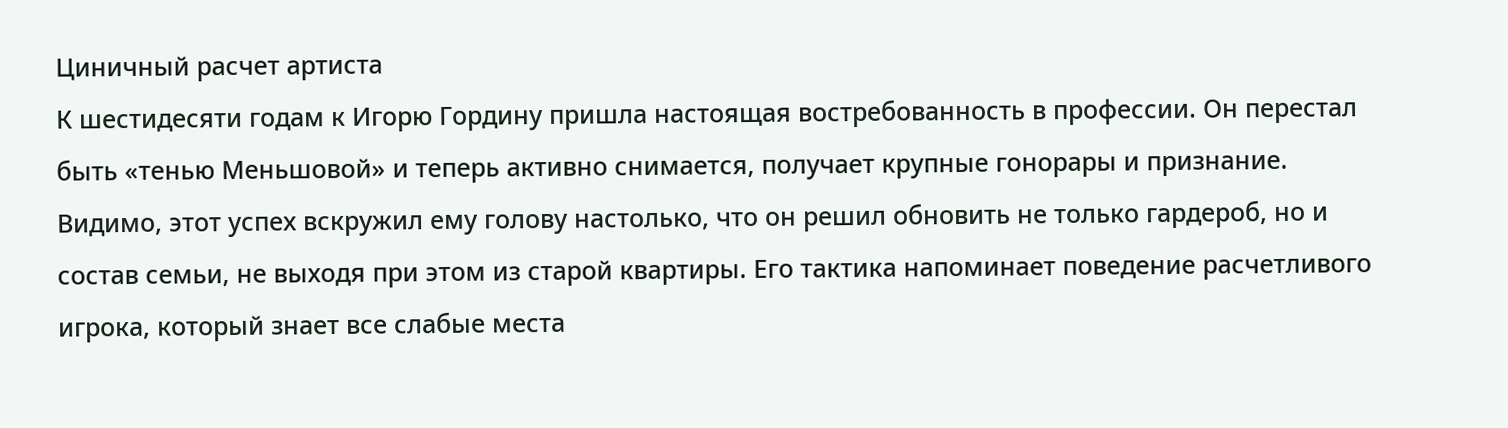Циничный расчет артиста
К шестидесяти годам к Игорю Гордину пришла настоящая востребованность в профессии. Он перестал быть «тенью Меньшовой» и теперь активно снимается, получает крупные гонорары и признание.
Видимо, этот успех вскружил ему голову настолько, что он решил обновить не только гардероб, но и состав семьи, не выходя при этом из старой квартиры. Его тактика напоминает поведение расчетливого игрока, который знает все слабые места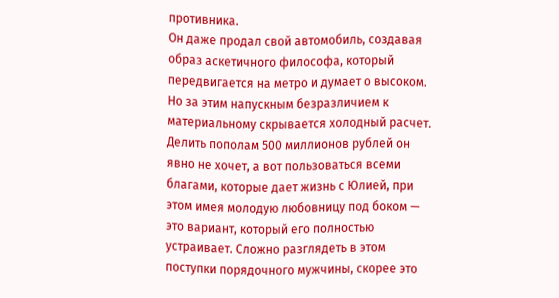противника.
Он даже продал свой автомобиль, создавая образ аскетичного философа, который передвигается на метро и думает о высоком. Но за этим напускным безразличием к материальному скрывается холодный расчет.
Делить пополам 500 миллионов рублей он явно не хочет, а вот пользоваться всеми благами, которые дает жизнь с Юлией, при этом имея молодую любовницу под боком — это вариант, который его полностью устраивает. Сложно разглядеть в этом поступки порядочного мужчины, скорее это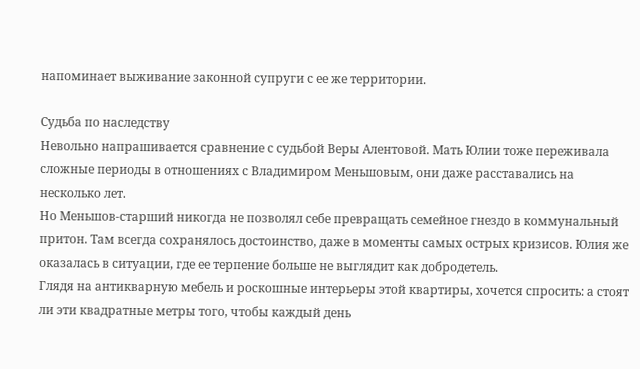напоминает выживание законной супруги с ее же территории.

Судьба по наследству
Невольно напрашивается сравнение с судьбой Веры Алентовой. Мать Юлии тоже переживала сложные периоды в отношениях с Владимиром Меньшовым, они даже расставались на несколько лет.
Но Меньшов-старший никогда не позволял себе превращать семейное гнездо в коммунальный притон. Там всегда сохранялось достоинство, даже в моменты самых острых кризисов. Юлия же оказалась в ситуации, где ее терпение больше не выглядит как добродетель.
Глядя на антикварную мебель и роскошные интерьеры этой квартиры, хочется спросить: а стоят ли эти квадратные метры того, чтобы каждый день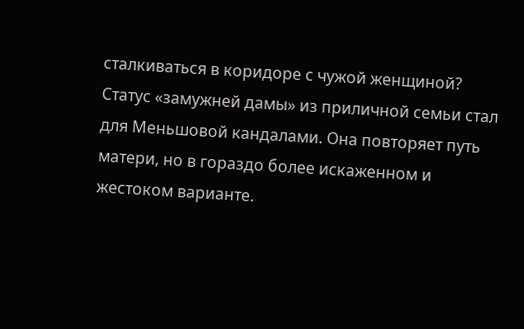сталкиваться в коридоре с чужой женщиной?
Статус «замужней дамы» из приличной семьи стал для Меньшовой кандалами. Она повторяет путь матери, но в гораздо более искаженном и жестоком варианте.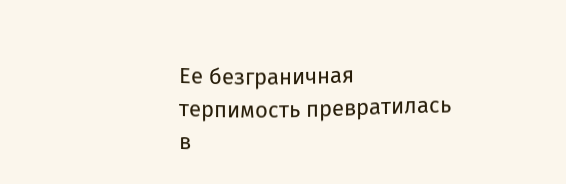Ее безграничная терпимость превратилась в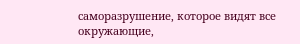саморазрушение, которое видят все окружающие,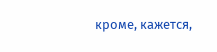кроме, кажется,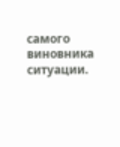самого виновника ситуации.